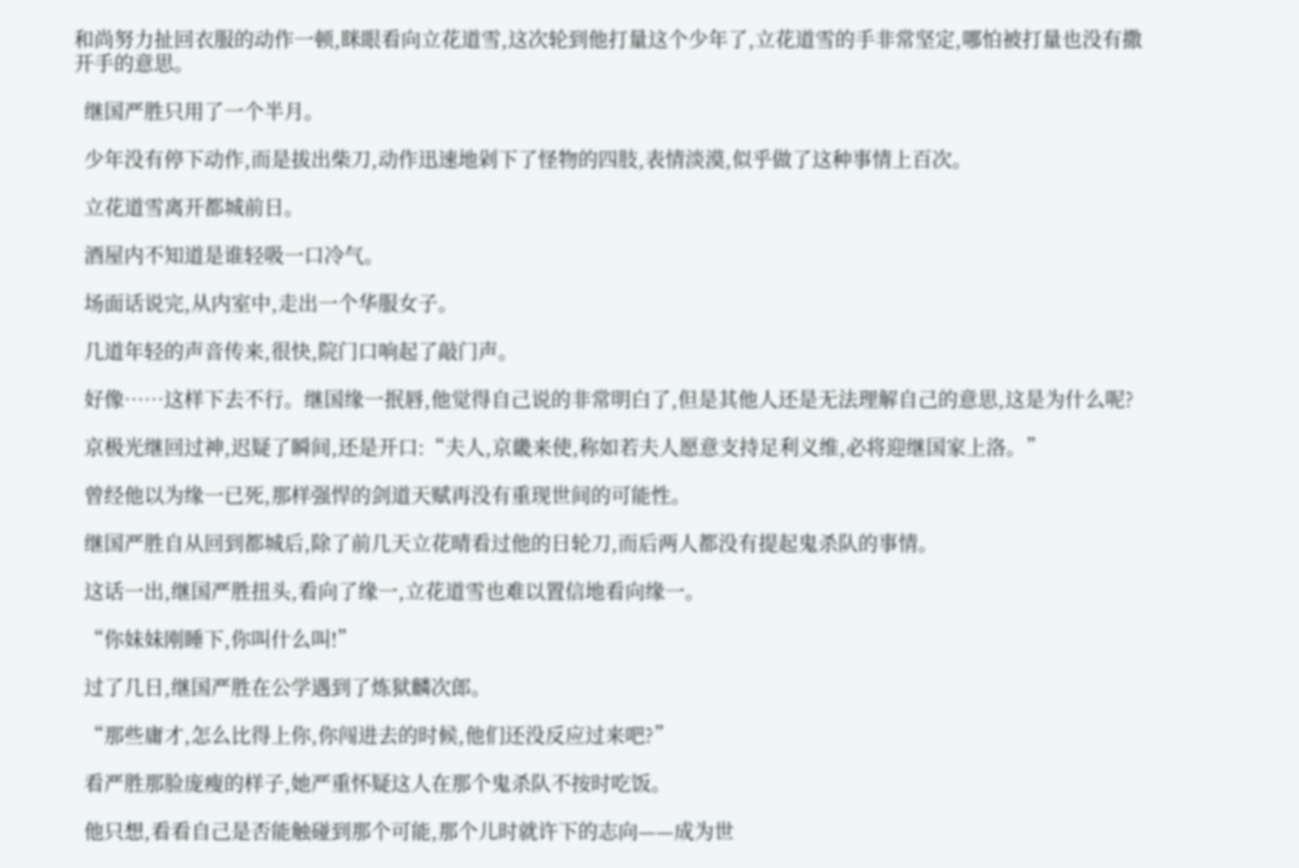和尚努力扯回衣服的动作一顿,眯眼看向立花道雪,这次轮到他打量这个少年了,立花道雪的手非常坚定,哪怕被打量也没有撒开手的意思。

  继国严胜只用了一个半月。

  少年没有停下动作,而是拔出柴刀,动作迅速地剁下了怪物的四肢,表情淡漠,似乎做了这种事情上百次。

  立花道雪离开都城前日。

  酒屋内不知道是谁轻吸一口冷气。

  场面话说完,从内室中,走出一个华服女子。

  几道年轻的声音传来,很快,院门口响起了敲门声。

  好像……这样下去不行。继国缘一抿唇,他觉得自己说的非常明白了,但是其他人还是无法理解自己的意思,这是为什么呢?

  京极光继回过神,迟疑了瞬间,还是开口:“夫人,京畿来使,称如若夫人愿意支持足利义维,必将迎继国家上洛。”

  曾经他以为缘一已死,那样强悍的剑道天赋再没有重现世间的可能性。

  继国严胜自从回到都城后,除了前几天立花晴看过他的日轮刀,而后两人都没有提起鬼杀队的事情。

  这话一出,继国严胜扭头,看向了缘一,立花道雪也难以置信地看向缘一。

  “你妹妹刚睡下,你叫什么叫!”

  过了几日,继国严胜在公学遇到了炼狱麟次郎。

  “那些庸才,怎么比得上你,你闯进去的时候,他们还没反应过来吧?”

  看严胜那脸庞瘦的样子,她严重怀疑这人在那个鬼杀队不按时吃饭。

  他只想,看看自己是否能触碰到那个可能,那个儿时就许下的志向——成为世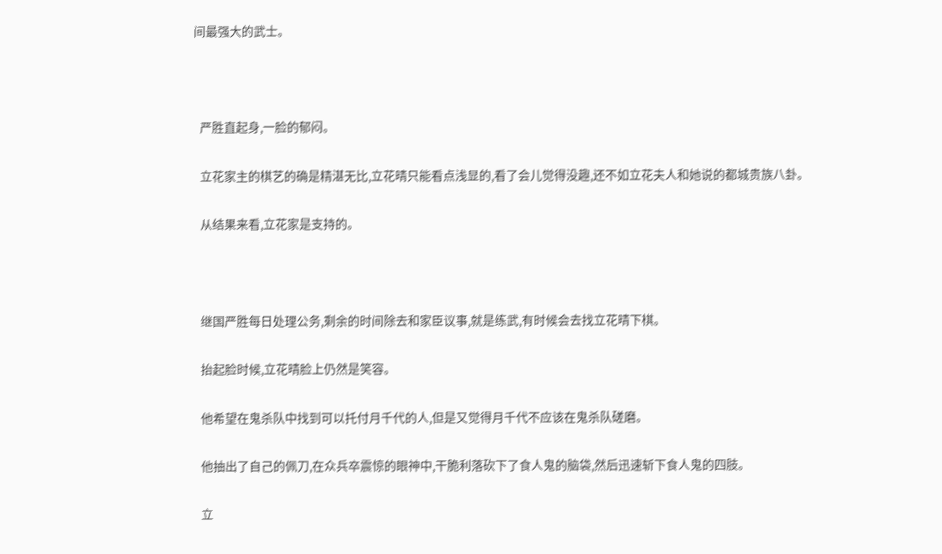间最强大的武士。



  严胜直起身,一脸的郁闷。

  立花家主的棋艺的确是精湛无比,立花晴只能看点浅显的,看了会儿觉得没趣,还不如立花夫人和她说的都城贵族八卦。

  从结果来看,立花家是支持的。



  继国严胜每日处理公务,剩余的时间除去和家臣议事,就是练武,有时候会去找立花晴下棋。

  抬起脸时候,立花晴脸上仍然是笑容。

  他希望在鬼杀队中找到可以托付月千代的人,但是又觉得月千代不应该在鬼杀队磋磨。

  他抽出了自己的佩刀,在众兵卒震惊的眼神中,干脆利落砍下了食人鬼的脑袋,然后迅速斩下食人鬼的四肢。

  立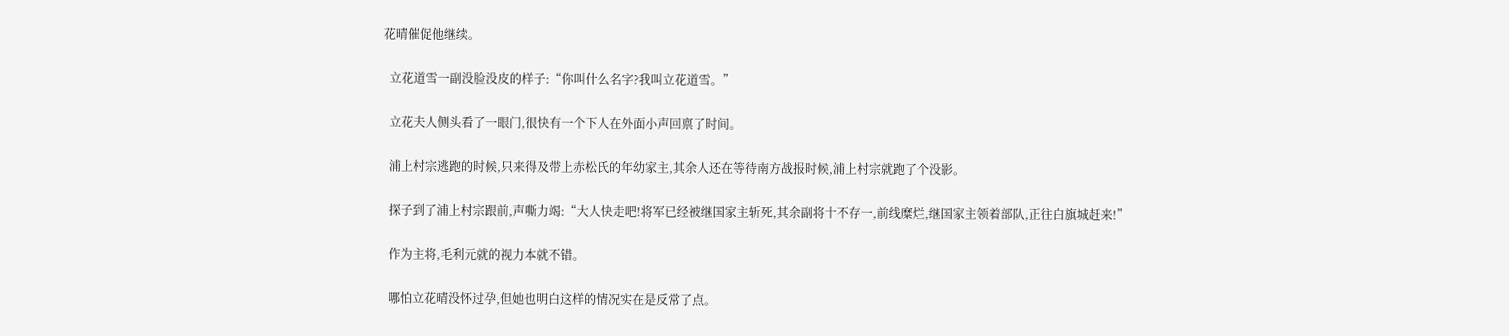花晴催促他继续。

  立花道雪一副没脸没皮的样子:“你叫什么名字?我叫立花道雪。”

  立花夫人侧头看了一眼门,很快有一个下人在外面小声回禀了时间。

  浦上村宗逃跑的时候,只来得及带上赤松氏的年幼家主,其余人还在等待南方战报时候,浦上村宗就跑了个没影。

  探子到了浦上村宗跟前,声嘶力竭:“大人快走吧!将军已经被继国家主斩死,其余副将十不存一,前线糜烂,继国家主领着部队,正往白旗城赶来!”

  作为主将,毛利元就的视力本就不错。

  哪怕立花晴没怀过孕,但她也明白这样的情况实在是反常了点。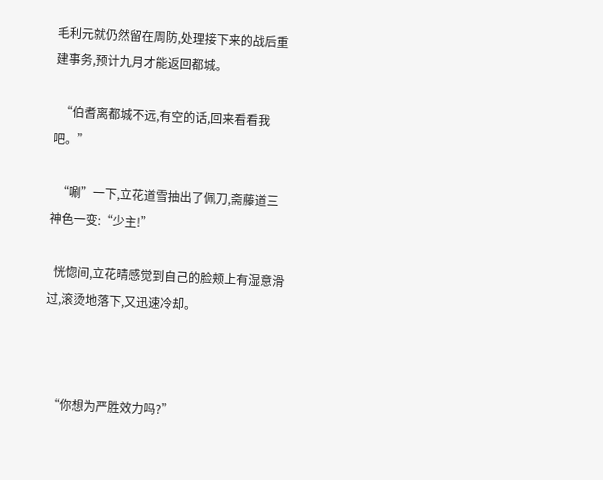毛利元就仍然留在周防,处理接下来的战后重建事务,预计九月才能返回都城。

  “伯耆离都城不远,有空的话,回来看看我吧。”

  “唰”一下,立花道雪抽出了佩刀,斋藤道三神色一变:“少主!”

  恍惚间,立花晴感觉到自己的脸颊上有湿意滑过,滚烫地落下,又迅速冷却。



  “你想为严胜效力吗?”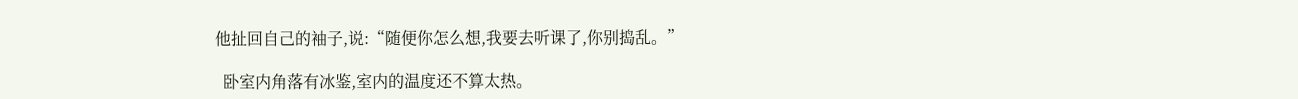他扯回自己的袖子,说:“随便你怎么想,我要去听课了,你别捣乱。”

  卧室内角落有冰鉴,室内的温度还不算太热。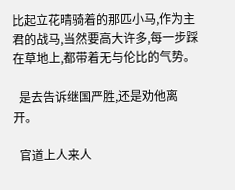比起立花晴骑着的那匹小马,作为主君的战马,当然要高大许多,每一步踩在草地上,都带着无与伦比的气势。

  是去告诉继国严胜,还是劝他离开。

  官道上人来人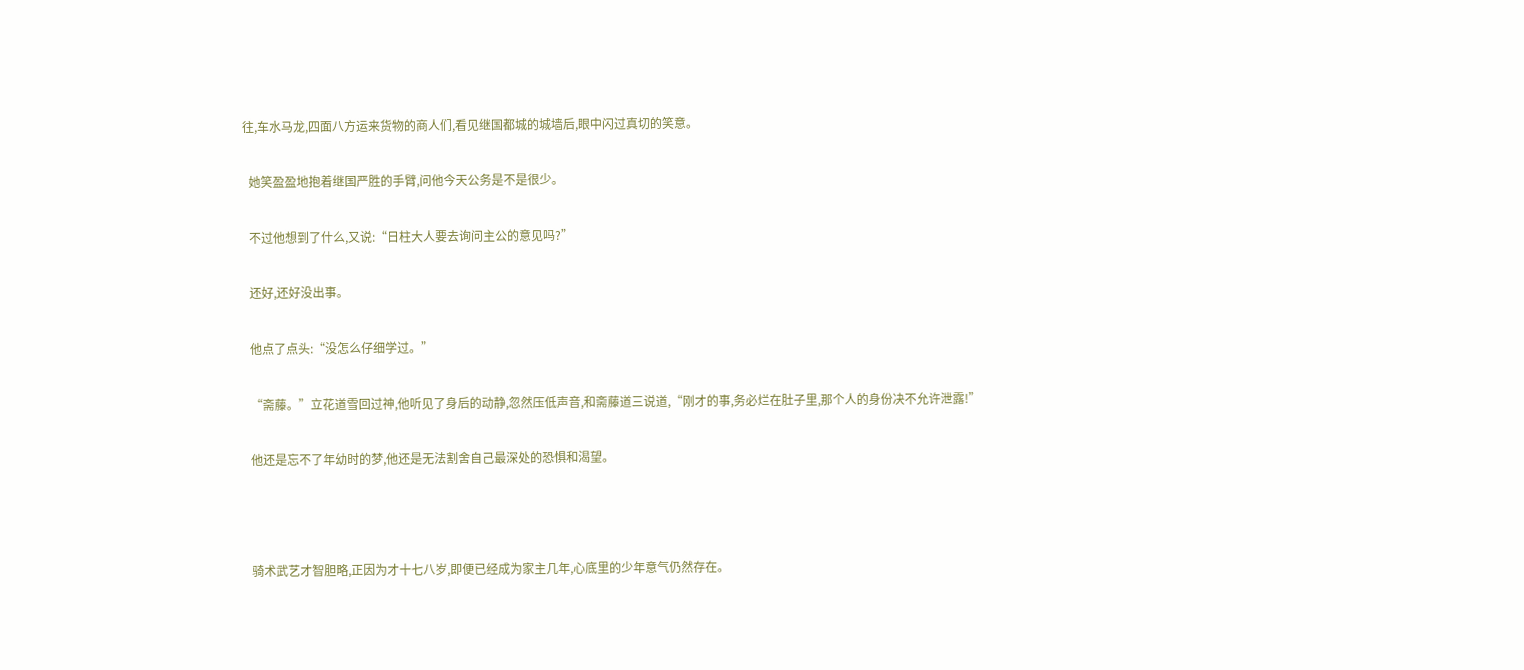往,车水马龙,四面八方运来货物的商人们,看见继国都城的城墙后,眼中闪过真切的笑意。

  她笑盈盈地抱着继国严胜的手臂,问他今天公务是不是很少。

  不过他想到了什么,又说:“日柱大人要去询问主公的意见吗?”

  还好,还好没出事。

  他点了点头:“没怎么仔细学过。”

  “斋藤。”立花道雪回过神,他听见了身后的动静,忽然压低声音,和斋藤道三说道,“刚才的事,务必烂在肚子里,那个人的身份决不允许泄露!”

  他还是忘不了年幼时的梦,他还是无法割舍自己最深处的恐惧和渴望。



  骑术武艺才智胆略,正因为才十七八岁,即便已经成为家主几年,心底里的少年意气仍然存在。